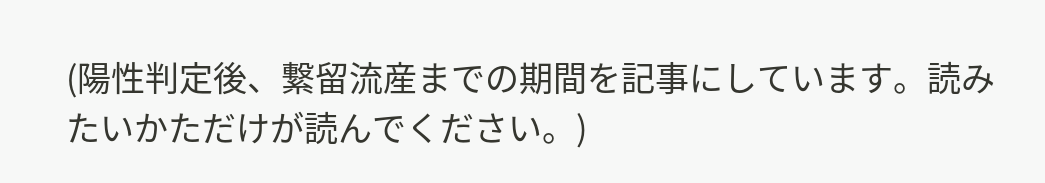(陽性判定後、繋留流産までの期間を記事にしています。読みたいかただけが読んでください。)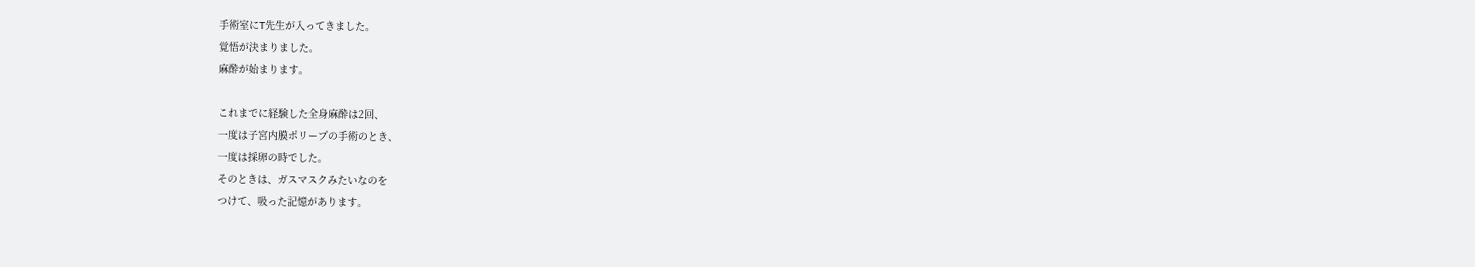手術室にT先生が入ってきました。
覚悟が決まりました。
麻酔が始まります。

これまでに経験した全身麻酔は2回、
一度は子宮内膜ポリープの手術のとき、
一度は採卵の時でした。
そのときは、ガスマスクみたいなのを
つけて、吸った記憶があります。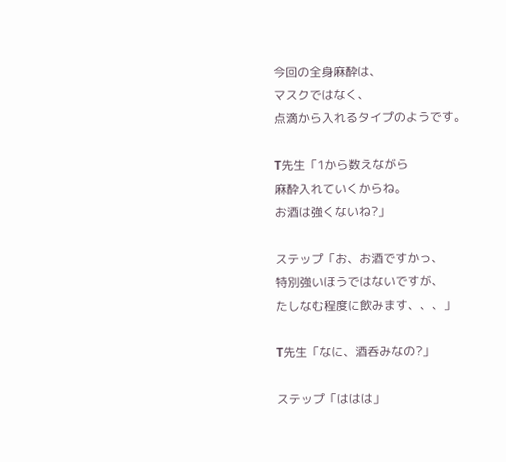今回の全身麻酔は、
マスクではなく、
点滴から入れるタイプのようです。

T先生「1から数えながら
麻酔入れていくからね。
お酒は強くないね?」

ステップ「お、お酒ですかっ、
特別強いほうではないですが、
たしなむ程度に飲みます、、、」

T先生「なに、酒呑みなの?」

ステップ「ははは」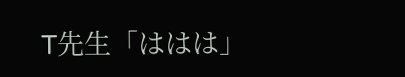T先生「ははは」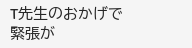T先生のおかげで
緊張が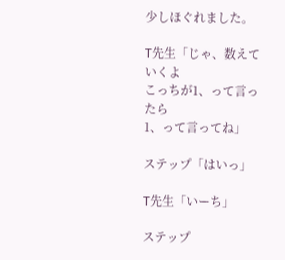少しほぐれました。

T先生「じゃ、数えていくよ
こっちが1、って言ったら
1、って言ってね」

ステップ「はいっ」

T先生「いーち」

ステップ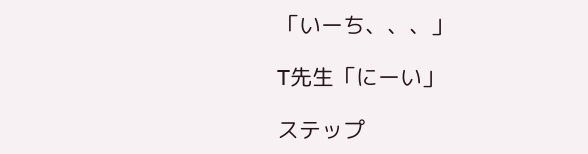「いーち、、、」

T先生「にーい」

ステップ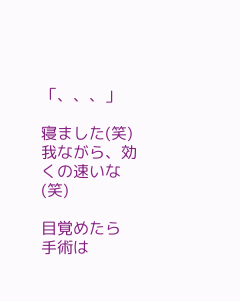「、、、」

寝ました(笑)
我ながら、効くの速いな(笑)

目覚めたら
手術は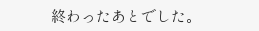終わったあとでした。